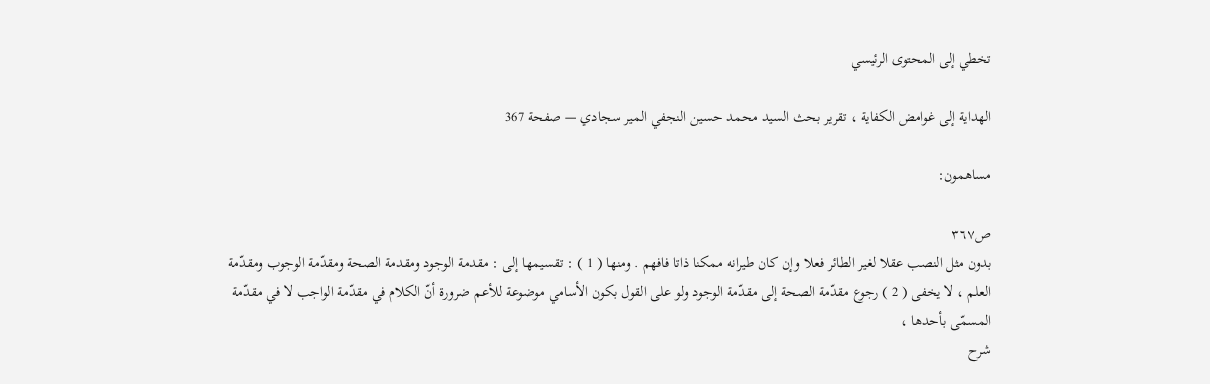تخطي إلى المحتوى الرئيسي

الهداية إلى غوامض الكفاية ، تقرير بحث السيد محمد حسين النجفي المير سجادي — صفحة 367

مساهمون:

ص٣٦٧
بدون مثل النصب عقلا لغير الطائر فعلا وإن كان طيرانه ممكنا ذاتا فافهم . ومنها ( 1 ) : تقسيمها إلى : مقدمة الوجود ومقدمة الصحة ومقدّمة الوجوب ومقدّمة العلم ، لا يخفى ( 2 ) رجوع مقدّمة الصحة إلى مقدّمة الوجود ولو على القول بكون الأسامي موضوعة للأعم ضرورة أنّ الكلام في مقدّمة الواجب لا في مقدّمة المسمّى بأحدها ،
شرح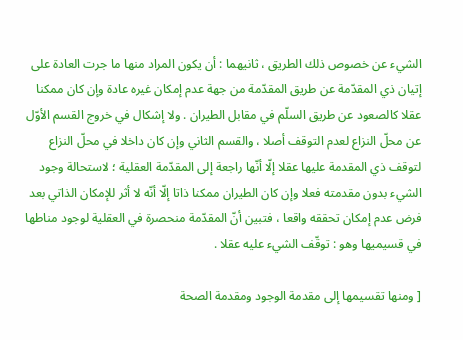الشيء عن خصوص ذلك الطريق ، ثانيهما : أن يكون المراد منها ما جرت العادة على إتيان ذي المقدّمة عن طريق المقدّمة من جهة عدم إمكان غيره عادة وإن كان ممكنا عقلا كالصعود عن طريق السلّم في مقابل الطيران . ولا إشكال في خروج القسم الأوّل عن محلّ النزاع لعدم التوقف أصلا ، والقسم الثاني وإن كان داخلا في محلّ النزاع لتوقف ذي المقدمة عليها عقلا إلّا أنّها راجعة إلى المقدّمة العقلية ؛ لاستحالة وجود الشيء بدون مقدمته فعلا وإن كان الطيران ممكنا ذاتا إلّا أنّه لا أثر للإمكان الذاتي بعد فرض عدم إمكان تحققه واقعا ، فتبين أنّ المقدّمة منحصرة في العقلية لوجود مناطها في قسيميها وهو : توقّف الشيء عليه عقلا .

[ ومنها تقسيمها إلى مقدمة الوجود ومقدمة الصحة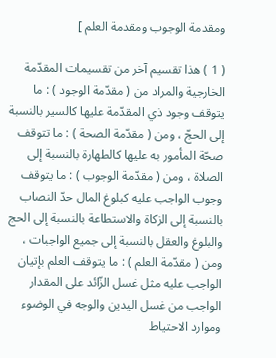ومقدمة الوجوب ومقدمة العلم ]

( 1 ) هذا تقسيم آخر من تقسيمات المقدّمة الخارجية والمراد من ( مقدّمة الوجود ) : ما يتوقف وجود ذي المقدّمة عليها كالسير بالنسبة إلى الحجّ ، ومن ( مقدّمة الصحة ) : ما تتوقف صحّة المأمور به عليها كالطهارة بالنسبة إلى الصلاة ، ومن ( مقدّمة الوجوب ) : ما يتوقف وجوب الواجب عليه كبلوغ المال حدّ النصاب بالنسبة إلى الزكاة والاستطاعة بالنسبة إلى الحج والبلوغ والعقل بالنسبة إلى جميع الواجبات ، ومن ( مقدّمة العلم ) : ما يتوقف العلم بإتيان الواجب عليه مثل غسل الزّائد على المقدار الواجب من غسل اليدين والوجه في الوضوء وموارد الاحتياط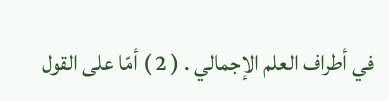في أطراف العلم الإجمالي . ( 2 ) أمّا على القول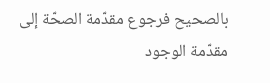بالصحيح فرجوع مقدّمة الصحّة إلى مقدّمة الوجود